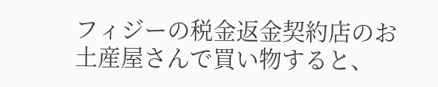フィジーの税金返金契約店のお土産屋さんで買い物すると、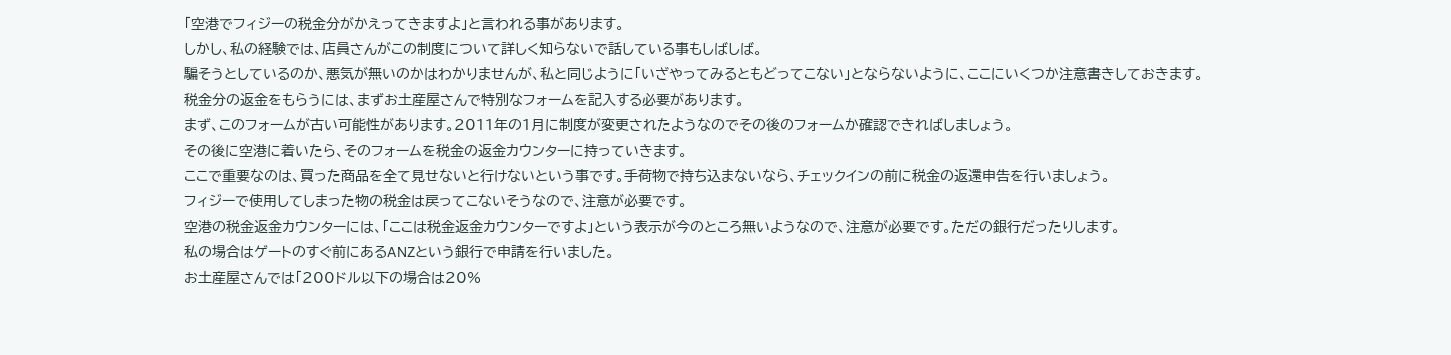「空港でフィジーの税金分がかえってきますよ」と言われる事があります。
しかし、私の経験では、店員さんがこの制度について詳しく知らないで話している事もしばしば。
騙そうとしているのか、悪気が無いのかはわかりませんが、私と同じように「いざやってみるともどってこない」とならないように、ここにいくつか注意書きしておきます。
税金分の返金をもらうには、まずお土産屋さんで特別なフォームを記入する必要があります。
まず、このフォームが古い可能性があります。2011年の1月に制度が変更されたようなのでその後のフォームか確認できればしましょう。
その後に空港に着いたら、そのフォームを税金の返金カウンターに持っていきます。
ここで重要なのは、買った商品を全て見せないと行けないという事です。手荷物で持ち込まないなら、チェックインの前に税金の返還申告を行いましょう。
フィジーで使用してしまった物の税金は戻ってこないそうなので、注意が必要です。
空港の税金返金カウンターには、「ここは税金返金カウンターですよ」という表示が今のところ無いようなので、注意が必要です。ただの銀行だったりします。
私の場合はゲートのすぐ前にあるANZという銀行で申請を行いました。
お土産屋さんでは「200ドル以下の場合は20%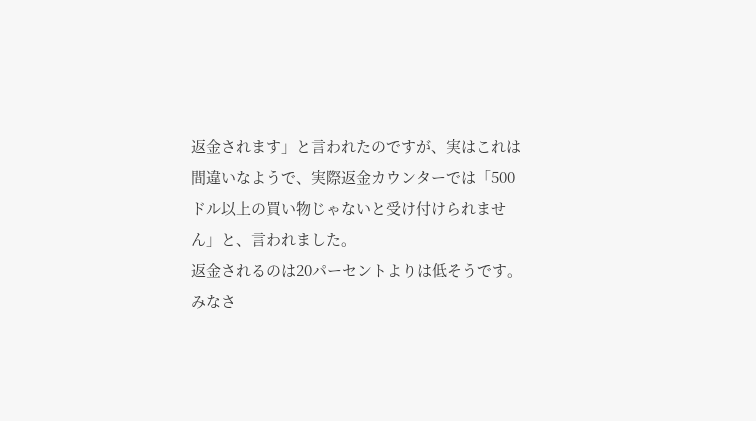返金されます」と言われたのですが、実はこれは間違いなようで、実際返金カウンターでは「500ドル以上の買い物じゃないと受け付けられません」と、言われました。
返金されるのは20パーセントよりは低そうです。
みなさ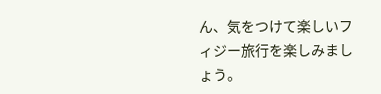ん、気をつけて楽しいフィジー旅行を楽しみましょう。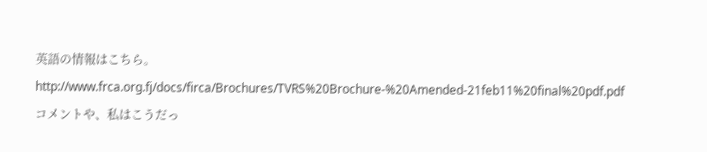英語の情報はこちら。
http://www.frca.org.fj/docs/firca/Brochures/TVRS%20Brochure-%20Amended-21feb11%20final%20pdf.pdf
コメントや、私はこうだっ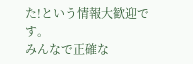た!という情報大歓迎です。
みんなで正確な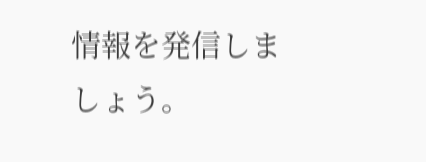情報を発信しましょう。